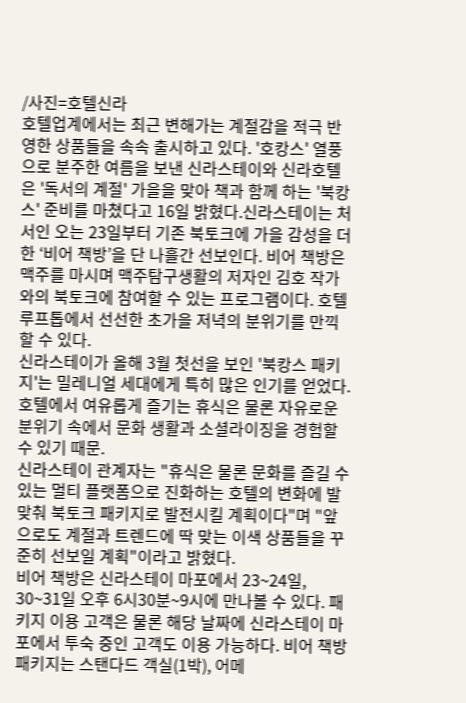/사진=호텔신라
호텔업계에서는 최근 변해가는 계절감을 적극 반영한 상품들을 속속 출시하고 있다. '호캉스' 열풍으로 분주한 여름을 보낸 신라스테이와 신라호텔은 '독서의 계절' 가을을 맞아 책과 함께 하는 '북캉스' 준비를 마쳤다고 16일 밝혔다.신라스테이는 처서인 오는 23일부터 기존 북토크에 가을 감성을 더한 ‘비어 책방’을 단 나흘간 선보인다. 비어 책방은 맥주를 마시며 맥주탐구생활의 저자인 김호 작가와의 북토크에 참여할 수 있는 프로그램이다. 호텔 루프톱에서 선선한 초가을 저녁의 분위기를 만끽할 수 있다.
신라스테이가 올해 3월 첫선을 보인 '북캉스 패키지'는 밀레니얼 세대에게 특히 많은 인기를 얻었다. 호텔에서 여유롭게 즐기는 휴식은 물론 자유로운 분위기 속에서 문화 생활과 소셜라이징을 경험할 수 있기 때문.
신라스테이 관계자는 "휴식은 물론 문화를 즐길 수 있는 멀티 플랫폼으로 진화하는 호텔의 변화에 발맞춰 북토크 패키지로 발전시킬 계획이다"며 "앞으로도 계절과 트렌드에 딱 맞는 이색 상품들을 꾸준히 선보일 계획"이라고 밝혔다.
비어 책방은 신라스테이 마포에서 23~24일, 30~31일 오후 6시30분~9시에 만나볼 수 있다. 패키지 이용 고객은 물론 해당 날짜에 신라스테이 마포에서 투숙 중인 고객도 이용 가능하다. 비어 책방 패키지는 스탠다드 객실(1박), 어메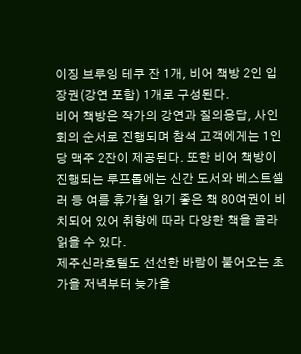이징 브루잉 테쿠 잔 1개, 비어 책방 2인 입장권(강연 포함) 1개로 구성된다.
비어 책방은 작가의 강연과 질의응답, 사인회의 순서로 진행되며 참석 고객에게는 1인당 맥주 2잔이 제공된다. 또한 비어 책방이 진행되는 루프톱에는 신간 도서와 베스트셀러 등 여름 휴가철 읽기 좋은 책 80여권이 비치되어 있어 취향에 따라 다양한 책을 골라 읽을 수 있다.
제주신라호텔도 선선한 바람이 불어오는 초가을 저녁부터 늦가을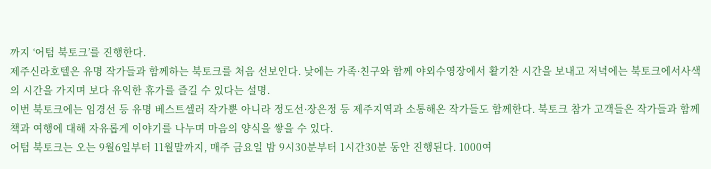까지 ‘어텀 북토크’를 진행한다.
제주신라호텔은 유명 작가들과 함께하는 북토크를 처음 선보인다. 낮에는 가족·친구와 함께 야외수영장에서 활기찬 시간을 보내고 저녁에는 북토크에서사색의 시간을 가지며 보다 유익한 휴가를 즐길 수 있다는 설명.
이번 북토크에는 임경선 등 유명 베스트셀러 작가뿐 아니라 정도선·장은정 등 제주지역과 소통해온 작가들도 함께한다. 북토크 참가 고객들은 작가들과 함께 책과 여행에 대해 자유롭게 이야기를 나누며 마음의 양식을 쌓을 수 있다.
어텀 북토크는 오는 9월6일부터 11월말까지, 매주 금요일 밤 9시30분부터 1시간30분 동안 진행된다. 1000여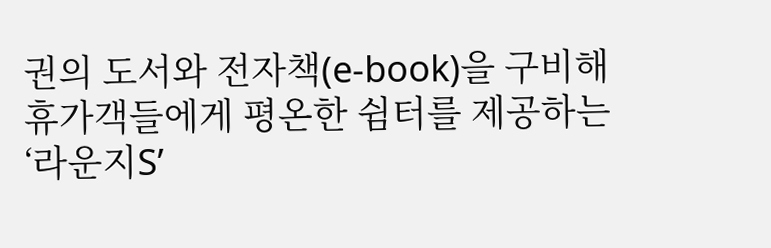권의 도서와 전자책(e-book)을 구비해 휴가객들에게 평온한 쉼터를 제공하는 ‘라운지S’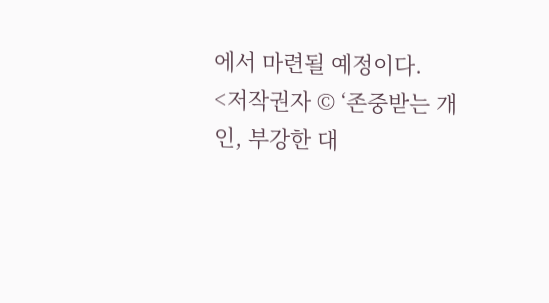에서 마련될 예정이다.
<저작권자 © ‘존중받는 개인, 부강한 대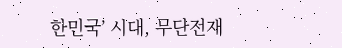한민국’ 시대, 무단전재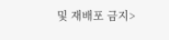및 재배포 금지>